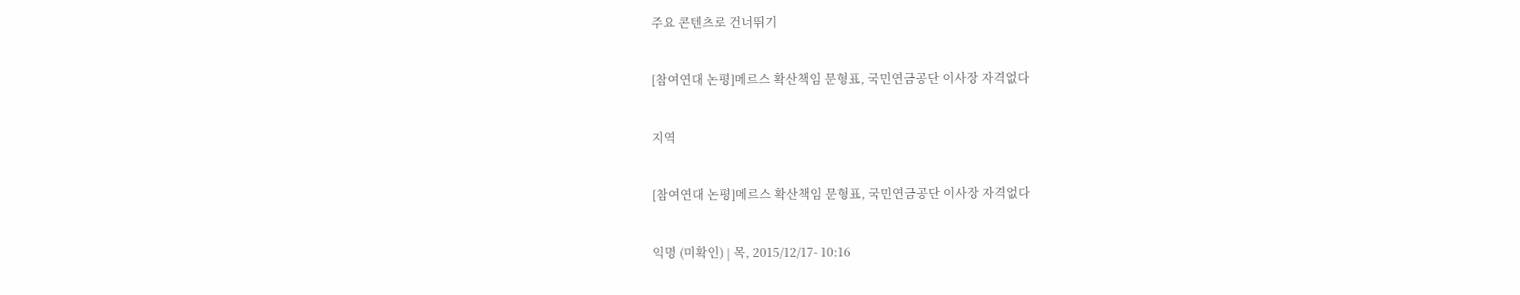주요 콘텐츠로 건너뛰기

[참여연대 논평]메르스 확산책임 문형표, 국민연금공단 이사장 자격없다

지역

[참여연대 논평]메르스 확산책임 문형표, 국민연금공단 이사장 자격없다

익명 (미확인) | 목, 2015/12/17- 10:16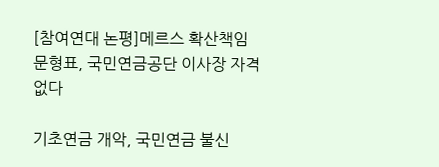[참여연대 논평]메르스 확산책임 문형표, 국민연금공단 이사장 자격없다

기초연금 개악, 국민연금 불신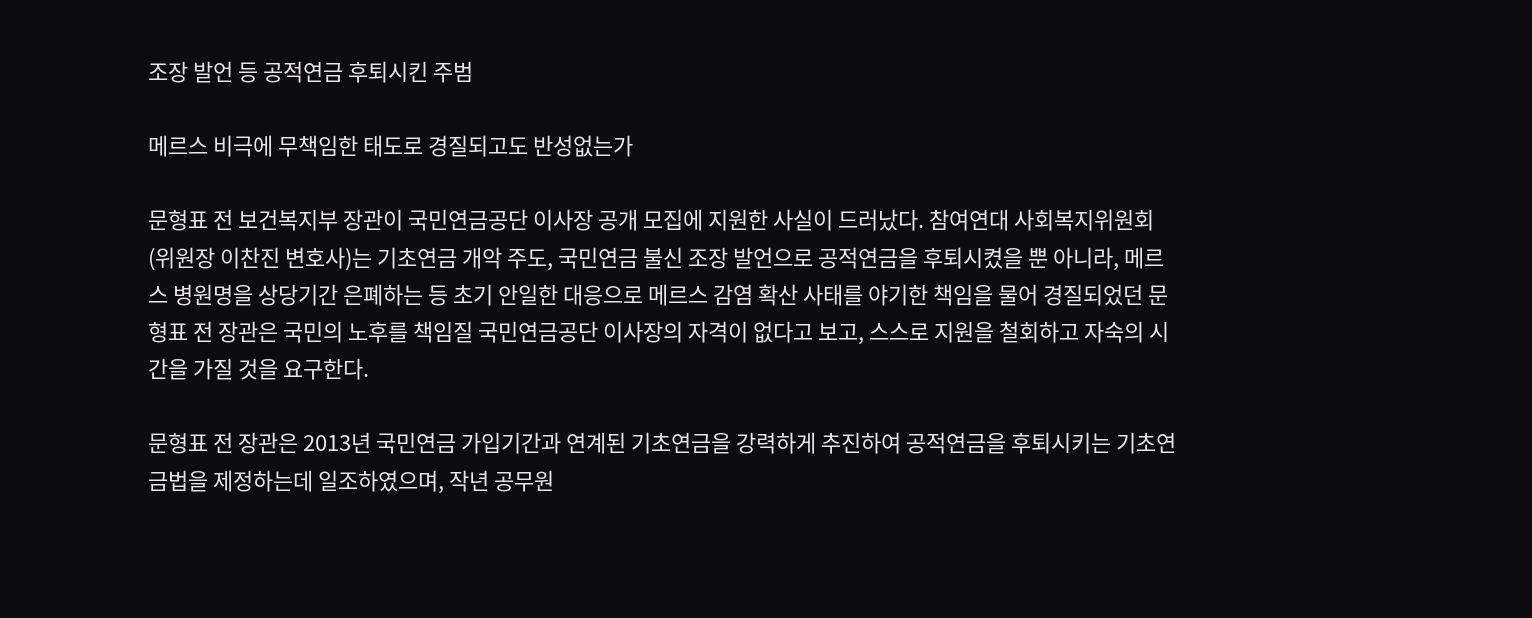조장 발언 등 공적연금 후퇴시킨 주범

메르스 비극에 무책임한 태도로 경질되고도 반성없는가

문형표 전 보건복지부 장관이 국민연금공단 이사장 공개 모집에 지원한 사실이 드러났다. 참여연대 사회복지위원회(위원장 이찬진 변호사)는 기초연금 개악 주도, 국민연금 불신 조장 발언으로 공적연금을 후퇴시켰을 뿐 아니라, 메르스 병원명을 상당기간 은폐하는 등 초기 안일한 대응으로 메르스 감염 확산 사태를 야기한 책임을 물어 경질되었던 문형표 전 장관은 국민의 노후를 책임질 국민연금공단 이사장의 자격이 없다고 보고, 스스로 지원을 철회하고 자숙의 시간을 가질 것을 요구한다.

문형표 전 장관은 2013년 국민연금 가입기간과 연계된 기초연금을 강력하게 추진하여 공적연금을 후퇴시키는 기초연금법을 제정하는데 일조하였으며, 작년 공무원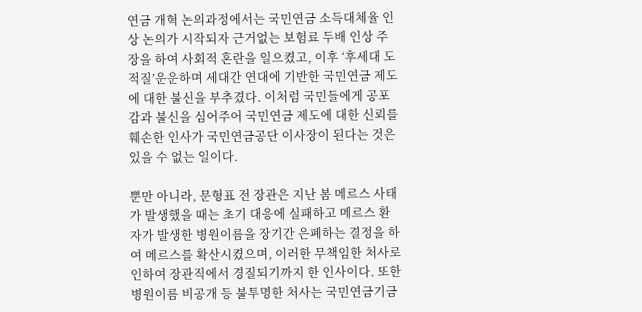연금 개혁 논의과정에서는 국민연금 소득대체율 인상 논의가 시작되자 근거없는 보험료 두배 인상 주장을 하여 사회적 혼란을 일으켰고, 이후 ‘후세대 도적질’운운하며 세대간 연대에 기반한 국민연금 제도에 대한 불신을 부추겼다. 이처럼 국민들에게 공포감과 불신을 심어주어 국민연금 제도에 대한 신뢰를 훼손한 인사가 국민연금공단 이사장이 된다는 것은 있을 수 없는 일이다.

뿐만 아니라, 문형표 전 장관은 지난 봄 메르스 사태가 발생했을 때는 초기 대응에 실패하고 메르스 환자가 발생한 병원이름을 장기간 은폐하는 결정을 하여 메르스를 확산시켰으며, 이러한 무책임한 처사로 인하여 장관직에서 경질되기까지 한 인사이다. 또한 병원이름 비공개 등 불투명한 처사는 국민연금기금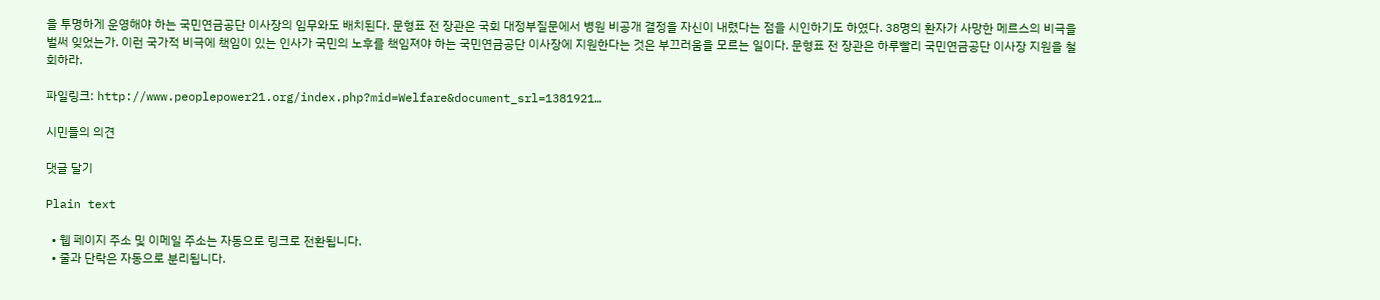을 투명하게 운영해야 하는 국민연금공단 이사장의 임무와도 배치된다. 문형표 전 장관은 국회 대정부질문에서 병원 비공개 결정을 자신이 내렸다는 점을 시인하기도 하였다. 38명의 환자가 사망한 메르스의 비극을 벌써 잊었는가. 이런 국가적 비극에 책임이 있는 인사가 국민의 노후를 책임져야 하는 국민연금공단 이사장에 지원한다는 것은 부끄러움을 모르는 일이다. 문형표 전 장관은 하루빨리 국민연금공단 이사장 지원을 철회하라.

파일링크: http://www.peoplepower21.org/index.php?mid=Welfare&document_srl=1381921…

시민들의 의견

댓글 달기

Plain text

  • 웹 페이지 주소 및 이메일 주소는 자동으로 링크로 전환됩니다.
  • 줄과 단락은 자동으로 분리됩니다.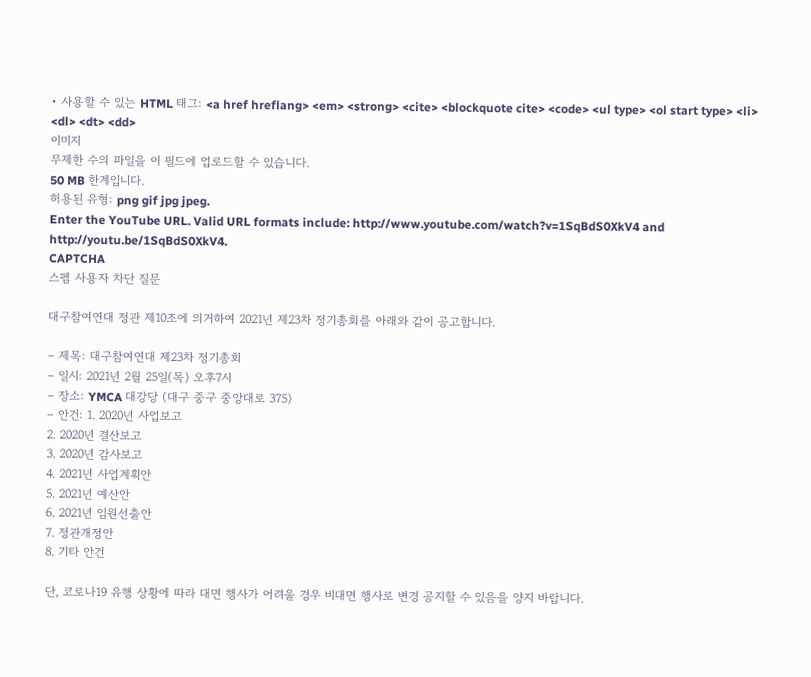• 사용할 수 있는 HTML 태그: <a href hreflang> <em> <strong> <cite> <blockquote cite> <code> <ul type> <ol start type> <li> <dl> <dt> <dd>
이미지
무제한 수의 파일을 이 필드에 업로드할 수 있습니다.
50 MB 한계입니다.
허용된 유형: png gif jpg jpeg.
Enter the YouTube URL. Valid URL formats include: http://www.youtube.com/watch?v=1SqBdS0XkV4 and http://youtu.be/1SqBdS0XkV4.
CAPTCHA
스펨 사용자 차단 질문

대구참여연대 정관 제10조에 의거하여 2021년 제23차 정기총회를 아래와 같이 공고합니다.

– 제목: 대구참여연대 제23차 정기총회
– 일시: 2021년 2월 25일(목) 오후7시
– 장소: YMCA 대강당 (대구 중구 중앙대로 375)
– 안건: 1. 2020년 사업보고
2. 2020년 결산보고
3. 2020년 감사보고
4. 2021년 사업계획안
5. 2021년 예산안
6. 2021년 임원선출안
7. 정관개정안
8. 기타 안건

단, 코로나19 유행 상황에 따라 대면 행사가 어려울 경우 비대면 행사로 변경 공지할 수 있음을 양지 바랍니다.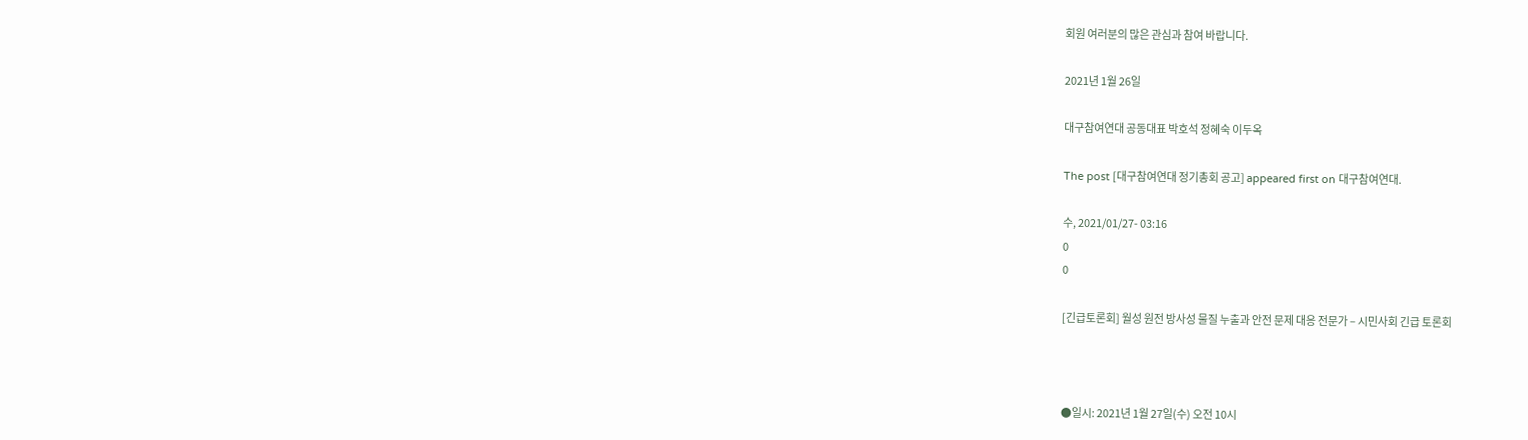회원 여러분의 많은 관심과 참여 바랍니다.

2021년 1월 26일

대구참여연대 공동대표 박호석 정혜숙 이두옥

The post [대구참여연대 정기총회 공고] appeared first on 대구참여연대.

수, 2021/01/27- 03:16
0
0

[긴급토론회] 월성 원전 방사성 물질 누출과 안전 문제 대응 전문가 – 시민사회 긴급 토론회



●일시: 2021년 1월 27일(수) 오전 10시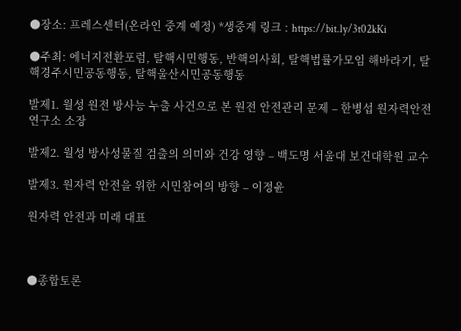●장소: 프레스센터(온라인 중계 예정) *생중계 링크 : https://bit.ly/3t02kKi

●주최: 에너지전환포럼, 탈핵시민행동, 반핵의사회, 탈핵법률가모임 해바라기, 탈핵경주시민공동행동, 탈핵울산시민공동행동

발제1. 월성 원전 방사능 누출 사건으로 본 원전 안전관리 문제 – 한병섭 원자력안전연구소 소장

발제2. 월성 방사성물질 검출의 의미와 건강 영향 – 백도명 서울대 보건대학원 교수

발제3. 원자력 안전을 위한 시민참여의 방향 – 이정윤

원자력 안전과 미래 대표



●종합토론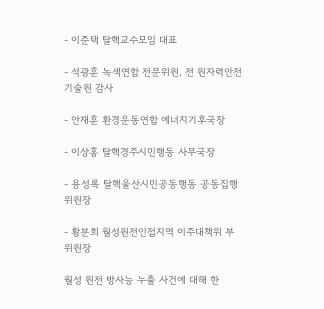- 이준택 탈핵교수모임 대표

- 석광훈 녹색연합 전문위원, 전 원자력안전기술원 감사

- 안재훈 환경운동연합 에너지기후국장

- 이상홍 탈핵경주시민행동 사무국장

- 용성록 탈핵울산시민공동행동 공동집행위원장

- 황분희 월성원전인접지역 이주대책위 부위원장

월성 원전 방사능 누출 사건에 대해 한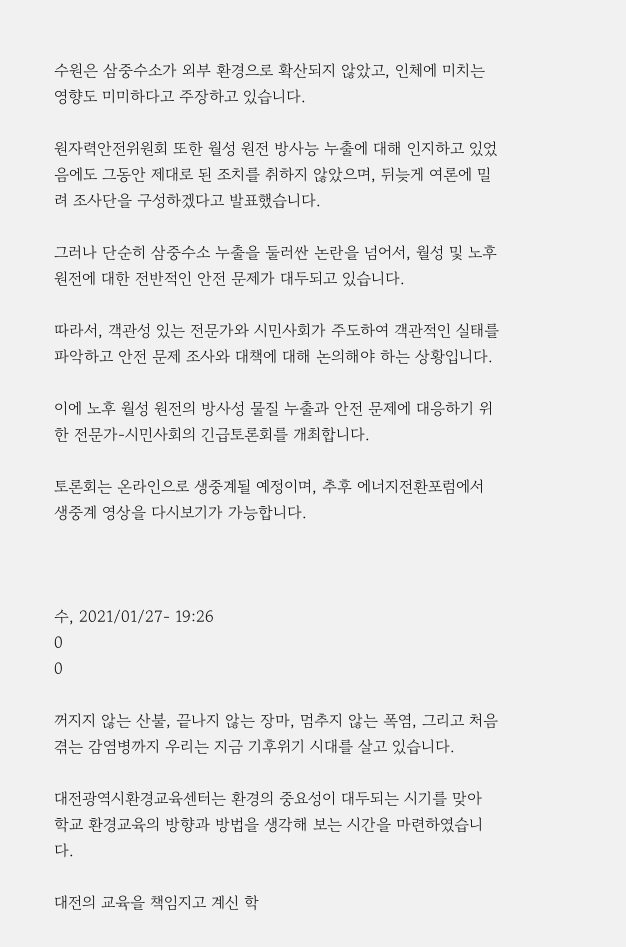수원은 삼중수소가 외부 환경으로 확산되지 않았고, 인체에 미치는 영향도 미미하다고 주장하고 있습니다.

원자력안전위원회 또한 월성 원전 방사능 누출에 대해 인지하고 있었음에도 그동안 제대로 된 조치를 취하지 않았으며, 뒤늦게 여론에 밀려 조사단을 구성하겠다고 발표했습니다.

그러나 단순히 삼중수소 누출을 둘러싼 논란을 넘어서, 월성 및 노후 원전에 대한 전반적인 안전 문제가 대두되고 있습니다.

따라서, 객관성 있는 전문가와 시민사회가 주도하여 객관적인 실태를 파악하고 안전 문제 조사와 대책에 대해 논의해야 하는 상황입니다.

이에 노후 월성 원전의 방사성 물질 누출과 안전 문제에 대응하기 위한 전문가-시민사회의 긴급토론회를 개최합니다.

토론회는 온라인으로 생중계될 예정이며, 추후 에너지전환포럼에서 생중계 영상을 다시보기가 가능합니다.



수, 2021/01/27- 19:26
0
0

꺼지지 않는 산불, 끝나지 않는 장마, 멈추지 않는 폭염, 그리고 처음 겪는 감염병까지 우리는 지금 기후위기 시대를 살고 있습니다.

대전광역시환경교육센터는 환경의 중요성이 대두되는 시기를 맞아 학교 환경교육의 방향과 방법을 생각해 보는 시간을 마련하였습니다.

대전의 교육을 책임지고 계신 학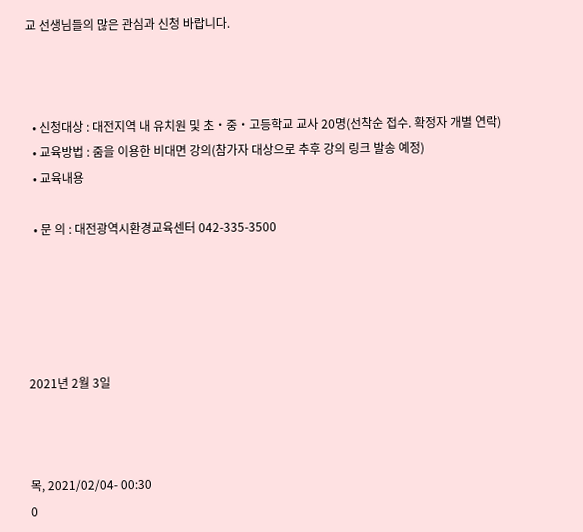교 선생님들의 많은 관심과 신청 바랍니다.



  • 신청대상 : 대전지역 내 유치원 및 초‧중‧고등학교 교사 20명(선착순 접수. 확정자 개별 연락)
  • 교육방법 : 줌을 이용한 비대면 강의(참가자 대상으로 추후 강의 링크 발송 예정)
  • 교육내용

  • 문 의 : 대전광역시환경교육센터 042-335-3500





2021년 2월 3일



목, 2021/02/04- 00:30
0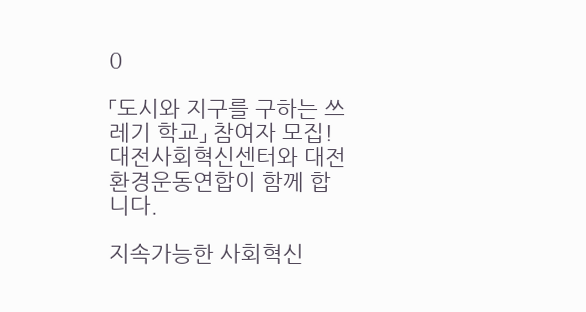0

「도시와 지구를 구하는 쓰레기 학교」 참여자 모집!
대전사회혁신센터와 대전환경운동연합이 함께 합니다.

지속가능한 사회혁신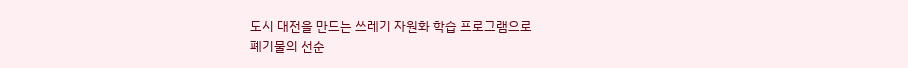도시 대전을 만드는 쓰레기 자원화 학습 프로그램으로
폐기물의 선순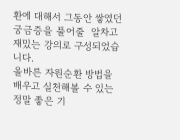환에 대해서 그동안 쌓였던 궁금증을 풀어줄  알차고 재밌는 강의로 구성되었습니다.
올바른 자원순환 방법을 배우고 실천해볼 수 있는 정말 좋은 기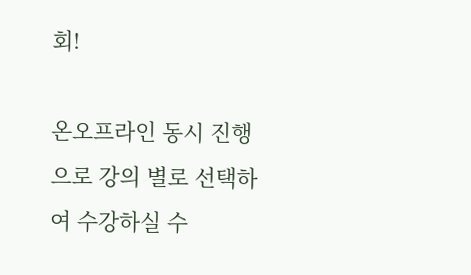회!

온오프라인 동시 진행으로 강의 별로 선택하여 수강하실 수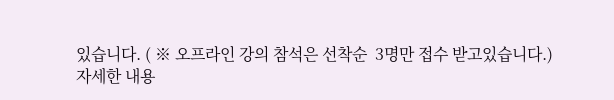있습니다. ( ※ 오프라인 강의 참석은 선착순  3명만 접수 받고있습니다.)
자세한 내용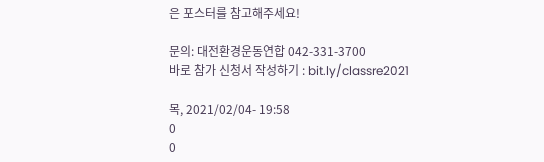은 포스터를 참고해주세요!

문의: 대전환경운동연합 042-331-3700
바로 참가 신청서 작성하기 : bit.ly/classre2021

목, 2021/02/04- 19:58
0
0